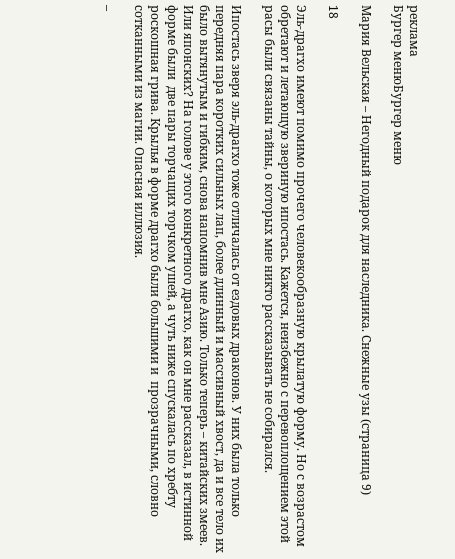реклама
Бургер менюБургер меню

Мария Вельская – Негодный подарок для наследника. Снежные узы (страница 9)

18

Эль-драгхо имеют помимо прочего человекообразную крылатую форму. Но с возрастом обретают и летающую звериную ипостась. Кажется, неизбежно с перевоплощением этой расы были связаны тайны, о которых мне никто рассказывать не собирался.

Ипостась зверя эль-драгхо тоже отличалась от ездовых драконов. У них была только передняя пара коротких сильных лап, более длинный и массивный хвост, да и все тело их было вытянутым и гибким, снова напомнив мне Азию. Только теперь – китайских змеев. Или японских? На голове у этого конкретного драгхо, как он мне рассказал, в истинной форме были  две пары торчащих торчком ушей, а чуть ниже спускалась по хребту роскошная грива. Крылья в форме драгхо были большими и  прозрачными, словно сотканными из магии. Опасная иллюзия.

–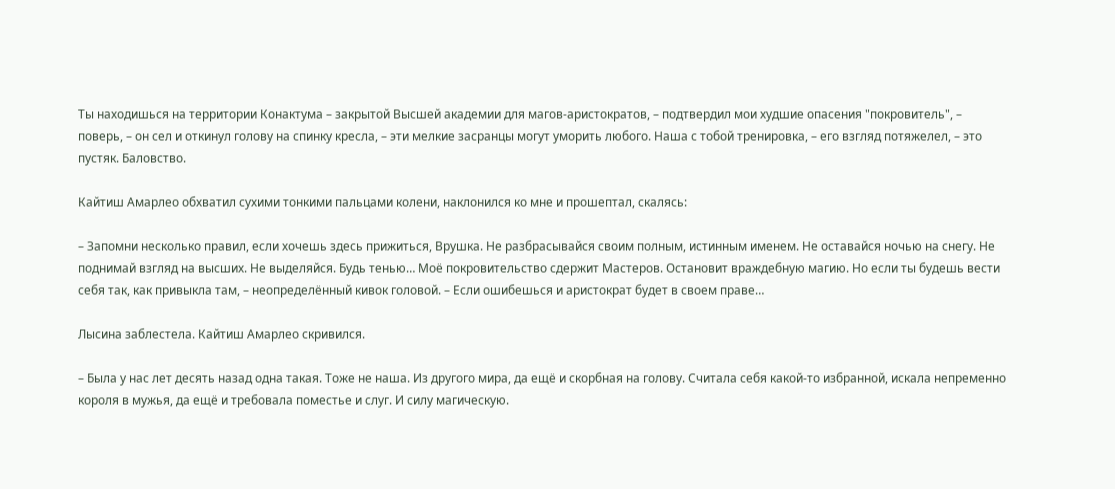Ты находишься на территории Конактума – закрытой Высшей академии для магов-аристократов, – подтвердил мои худшие опасения "покровитель", – поверь, – он сел и откинул голову на спинку кресла, – эти мелкие засранцы могут уморить любого. Наша с тобой тренировка, – его взгляд потяжелел, – это пустяк. Баловство.

Кайтиш Амарлео обхватил сухими тонкими пальцами колени, наклонился ко мне и прошептал, скалясь:

– Запомни несколько правил, если хочешь здесь прижиться, Врушка. Не разбрасывайся своим полным, истинным именем. Не оставайся ночью на снегу. Не поднимай взгляд на высших. Не выделяйся. Будь тенью… Моё покровительство сдержит Мастеров. Остановит враждебную магию. Но если ты будешь вести себя так, как привыкла там, – неопределённый кивок головой. – Если ошибешься и аристократ будет в своем праве…

Лысина заблестела. Кайтиш Амарлео скривился.

– Была у нас лет десять назад одна такая. Тоже не наша. Из другого мира, да ещё и скорбная на голову. Считала себя какой-то избранной, искала непременно короля в мужья, да ещё и требовала поместье и слуг. И силу магическую.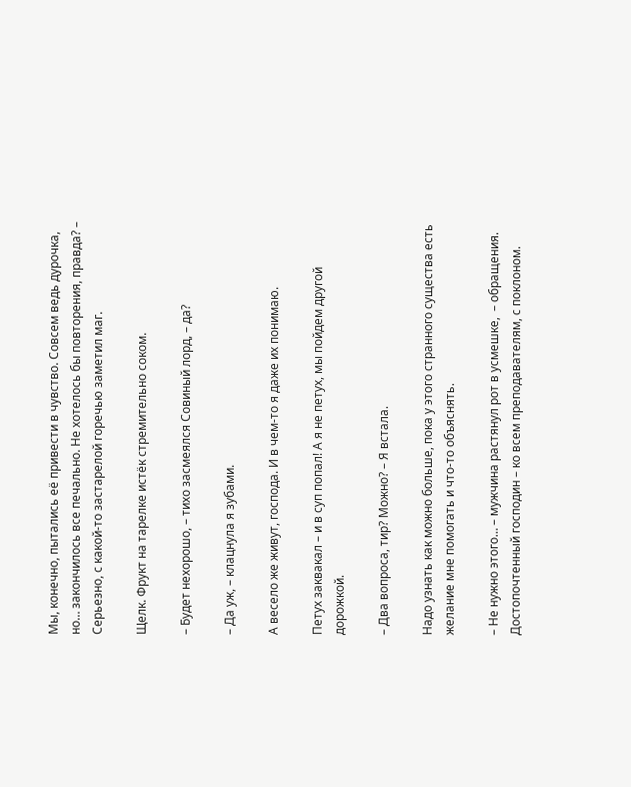Мы, конечно, пытались её привести в чувство. Совсем ведь дурочка, но… закончилось все печально. Не хотелось бы повторения, правда? – Серьезно, с какой-то застарелой горечью заметил маг.

Щелк. Фрукт на тарелке истёк стремительно соком.

– Будет нехорошо, – тихо засмеялся Совиный лорд, – да?

– Да уж, – клацнула я зубами.

А весело же живут, господа. И в чем-то я даже их понимаю.

Петух заквакал – и в суп попал! А я не петух, мы пойдем другой дорожкой.

– Два вопроса, тир? Можно? – Я встала.

Надо узнать как можно больше, пока у этого странного существа есть желание мне помогать и что-то объяснять.

– Не нужно этого… – мужчина растянул рот в усмешке,  – обращения. Достопочтенный господин – ко всем преподавателям, с поклоном.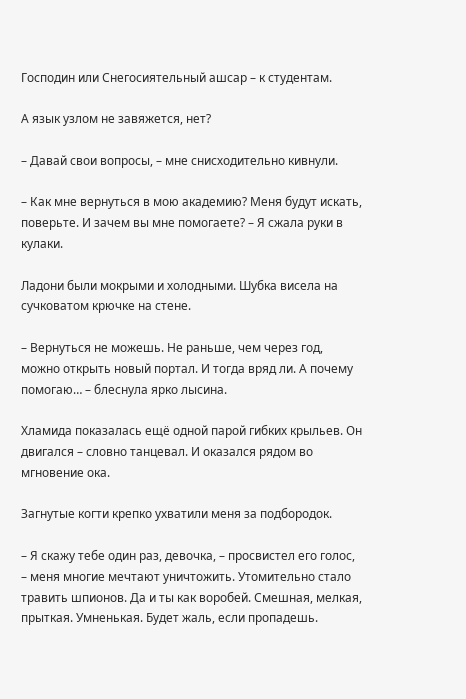Господин или Снегосиятельный ашсар – к студентам.

А язык узлом не завяжется, нет?

– Давай свои вопросы, – мне снисходительно кивнули.

– Как мне вернуться в мою академию? Меня будут искать, поверьте. И зачем вы мне помогаете? – Я сжала руки в кулаки.

Ладони были мокрыми и холодными. Шубка висела на сучковатом крючке на стене.

– Вернуться не можешь. Не раньше, чем через год, можно открыть новый портал. И тогда вряд ли. А почему помогаю… – блеснула ярко лысина.

Хламида показалась ещё одной парой гибких крыльев. Он двигался – словно танцевал. И оказался рядом во мгновение ока.

Загнутые когти крепко ухватили меня за подбородок.

– Я скажу тебе один раз, девочка, – просвистел его голос, – меня многие мечтают уничтожить. Утомительно стало травить шпионов. Да и ты как воробей. Смешная, мелкая, прыткая. Умненькая. Будет жаль, если пропадешь.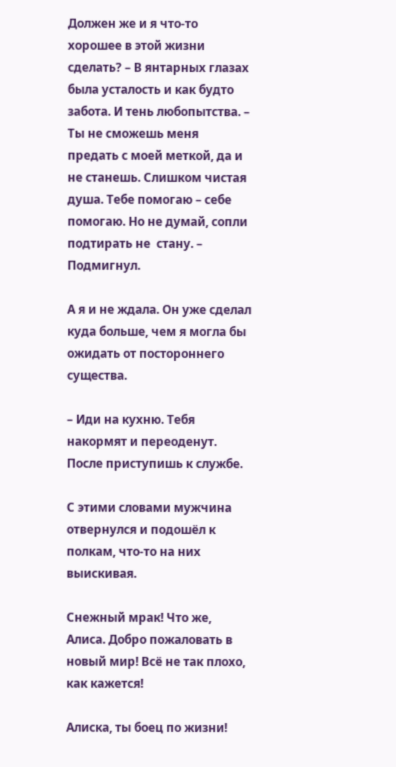Должен же и я что-то хорошее в этой жизни сделать? – В янтарных глазах была усталость и как будто забота. И тень любопытства. – Ты не сможешь меня предать с моей меткой, да и не станешь. Слишком чистая душа. Тебе помогаю – себе помогаю. Но не думай, сопли подтирать не  стану. – Подмигнул.

А я и не ждала. Он уже сделал куда больше, чем я могла бы ожидать от постороннего существа.

– Иди на кухню. Тебя накормят и переоденут. После приступишь к службе.

С этими словами мужчина отвернулся и подошёл к полкам, что-то на них выискивая.

Снежный мрак! Что же, Алиса. Добро пожаловать в новый мир! Всё не так плохо, как кажется!

Алиска, ты боец по жизни!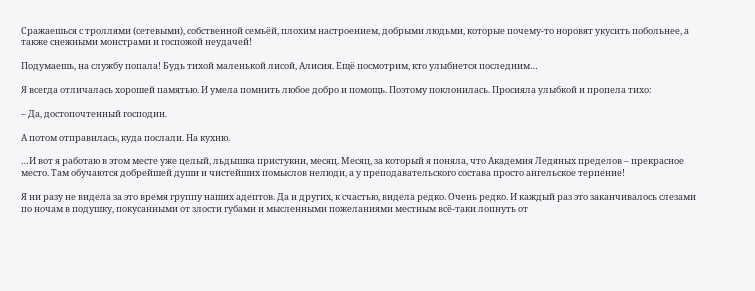Сражаешься с троллями (сетевыми), собственной семьёй, плохим настроением, добрыми людьми, которые почему-то норовят укусить побольнее, а также снежными монстрами и госпожой неудачей!

Подумаешь, на службу попала! Будь тихой маленькой лисой, Алисия. Ещё посмотрим, кто улыбнется последним…

Я всегда отличалась хорошей памятью. И умела помнить любое добро и помощь. Поэтому поклонилась. Просияла улыбкой и пропела тихо:

– Да, достопочтенный господин.

А потом отправилась, куда послали. На кухню.

…И вот я работаю в этом месте уже целый, льдышка пристукни, месяц. Месяц, за который я поняла, что Академия Ледяных пределов – прекрасное место. Там обучаются добрейшей души и чистейших помыслов нелюди, а у преподавательского состава просто ангельское терпение!

Я ни разу не видела за это время группу наших адептов. Да и других, к счастью, видела редко. Очень редко. И каждый раз это заканчивалось слезами по ночам в подушку, покусанными от злости губами и мысленными пожеланиями местным всё-таки лопнуть от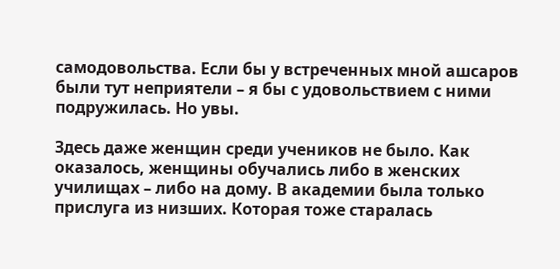самодовольства. Если бы у встреченных мной ашсаров были тут неприятели – я бы с удовольствием с ними подружилась. Но увы.

Здесь даже женщин среди учеников не было. Как оказалось, женщины обучались либо в женских училищах – либо на дому. В академии была только прислуга из низших. Которая тоже старалась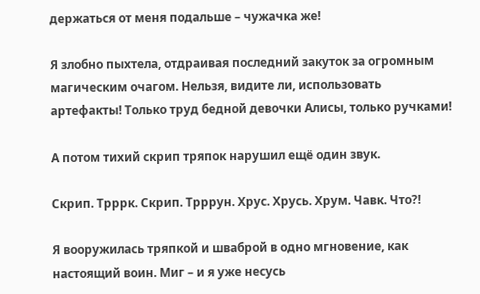держаться от меня подальше – чужачка же!

Я злобно пыхтела, отдраивая последний закуток за огромным магическим очагом. Нельзя, видите ли, использовать артефакты! Только труд бедной девочки Алисы, только ручками!

А потом тихий скрип тряпок нарушил ещё один звук.

Скрип. Трррк. Скрип. Трррун. Хрус. Хрусь. Хрум. Чавк. Что?!

Я вооружилась тряпкой и шваброй в одно мгновение, как настоящий воин. Миг – и я уже несусь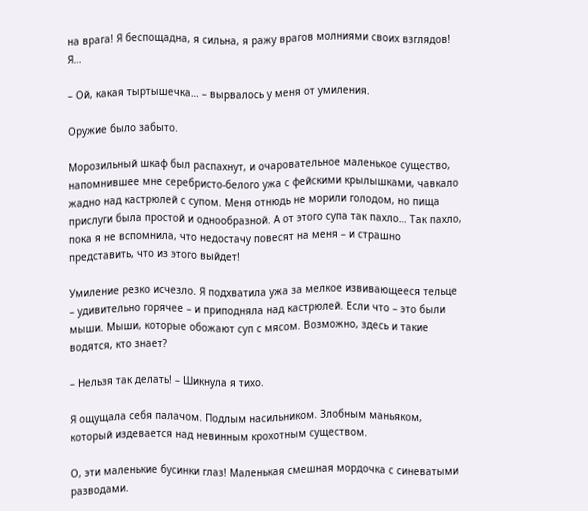на врага! Я беспощадна, я сильна, я ражу врагов молниями своих взглядов! Я…

– Ой, какая тыртышечка… – вырвалось у меня от умиления.

Оружие было забыто.

Морозильный шкаф был распахнут, и очаровательное маленькое существо, напомнившее мне серебристо-белого ужа с фейскими крылышками, чавкало жадно над кастрюлей с супом. Меня отнюдь не морили голодом, но пища прислуги была простой и однообразной. А от этого супа так пахло… Так пахло, пока я не вспомнила, что недостачу повесят на меня – и страшно представить, что из этого выйдет!

Умиление резко исчезло. Я подхватила ужа за мелкое извивающееся тельце – удивительно горячее – и приподняла над кастрюлей. Если что – это были мыши. Мыши, которые обожают суп с мясом. Возможно, здесь и такие водятся, кто знает?

– Нельзя так делать! – Шикнула я тихо.

Я ощущала себя палачом. Подлым насильником. Злобным маньяком, который издевается над невинным крохотным существом.

О, эти маленькие бусинки глаз! Маленькая смешная мордочка с синеватыми разводами.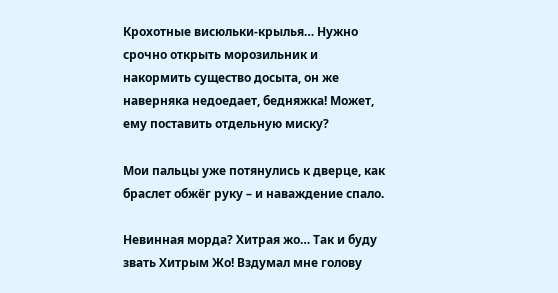Крохотные висюльки-крылья… Нужно срочно открыть морозильник и накормить существо досыта, он же наверняка недоедает, бедняжка! Может, ему поставить отдельную миску?

Мои пальцы уже потянулись к дверце, как браслет обжёг руку – и наваждение спало.

Невинная морда? Хитрая жо… Так и буду звать Хитрым Жо! Вздумал мне голову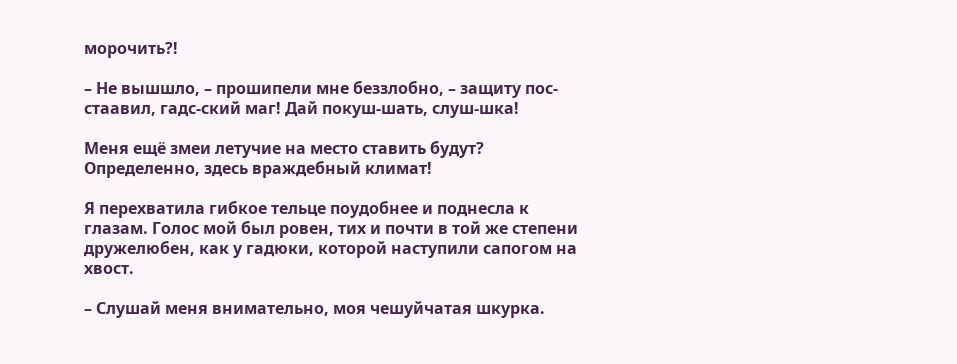морочить?!

– Не вышшло, – прошипели мне беззлобно, – защиту пос-стаавил, гадс-ский маг! Дай покуш-шать, слуш-шка!

Меня ещё змеи летучие на место ставить будут? Определенно, здесь враждебный климат!

Я перехватила гибкое тельце поудобнее и поднесла к глазам. Голос мой был ровен, тих и почти в той же степени дружелюбен, как у гадюки, которой наступили сапогом на хвост.

– Слушай меня внимательно, моя чешуйчатая шкурка.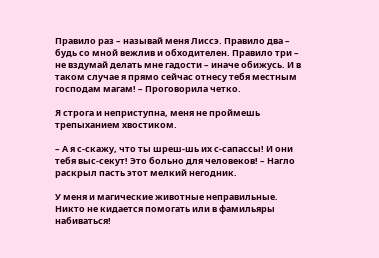Правило раз – называй меня Лиссэ. Правило два – будь со мной вежлив и обходителен. Правило три – не вздумай делать мне гадости – иначе обижусь. И в таком случае я прямо сейчас отнесу тебя местным господам магам! – Проговорила четко.

Я строга и неприступна, меня не проймешь трепыханием хвостиком.

– А я с-скажу, что ты шреш-шь их с-сапассы! И они тебя выс-секут! Это больно для человеков! – Нагло раскрыл пасть этот мелкий негодник.

У меня и магические животные неправильные. Никто не кидается помогать или в фамильяры набиваться!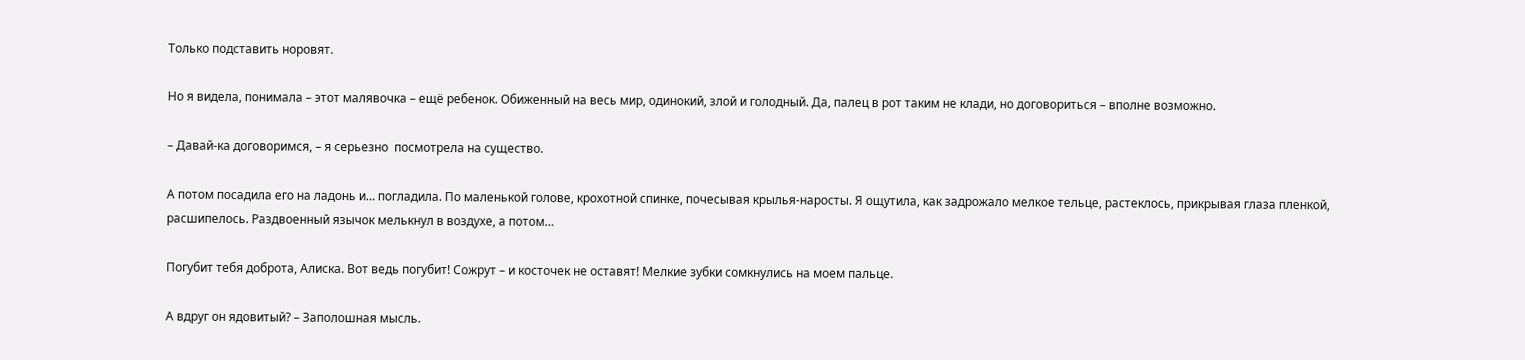Только подставить норовят.

Но я видела, понимала – этот малявочка – ещё ребенок. Обиженный на весь мир, одинокий, злой и голодный. Да, палец в рот таким не клади, но договориться – вполне возможно.

– Давай-ка договоримся, – я серьезно  посмотрела на существо.

А потом посадила его на ладонь и… погладила. По маленькой голове, крохотной спинке, почесывая крылья-наросты. Я ощутила, как задрожало мелкое тельце, растеклось, прикрывая глаза пленкой, расшипелось. Раздвоенный язычок мелькнул в воздухе, а потом…

Погубит тебя доброта, Алиска. Вот ведь погубит! Сожрут – и косточек не оставят! Мелкие зубки сомкнулись на моем пальце.

А вдруг он ядовитый? – Заполошная мысль.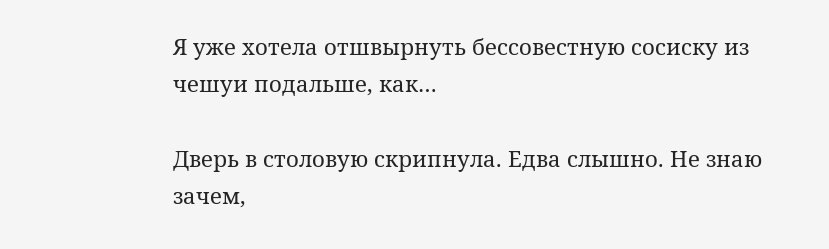Я уже хотела отшвырнуть бессовестную сосиску из чешуи подальше, как…

Дверь в столовую скрипнула. Едва слышно. Не знаю зачем,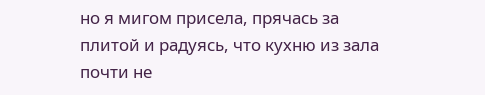но я мигом присела, прячась за плитой и радуясь, что кухню из зала почти не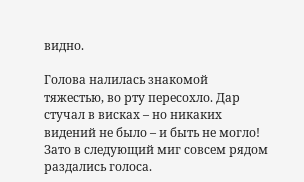видно.

Голова налилась знакомой тяжестью, во рту пересохло. Дар стучал в висках – но никаких видений не было – и быть не могло! Зато в следующий миг совсем рядом раздались голоса.